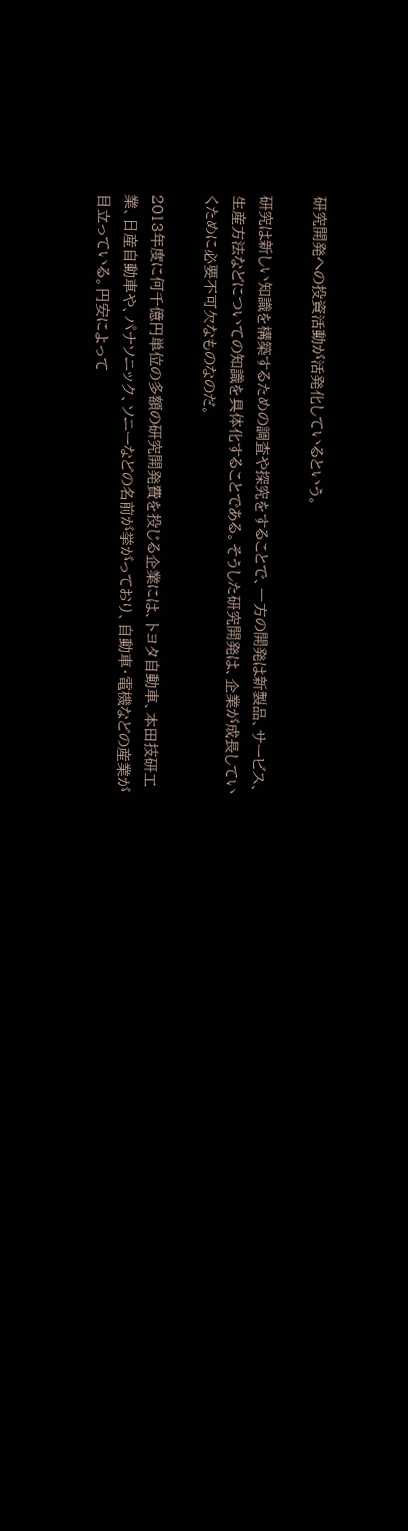研究開発への投資活動が活発化しているという。

研究は新しい知識を構築するための調査や探究をすることで、一方の開発は新製品、サービス、生産方法などについての知識を具体化することである。そうした研究開発は、企業が成長していくために必要不可欠なものなのだ。

2013年度に何千億円単位の多額の研究開発費を投じる企業には、トヨタ自動車、本田技研工業、日産自動車や、パナソニック、ソニーなどの名前が挙がっており、自動車・電機などの産業が目立っている。円安によって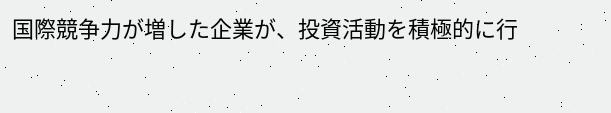国際競争力が増した企業が、投資活動を積極的に行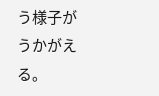う様子がうかがえる。